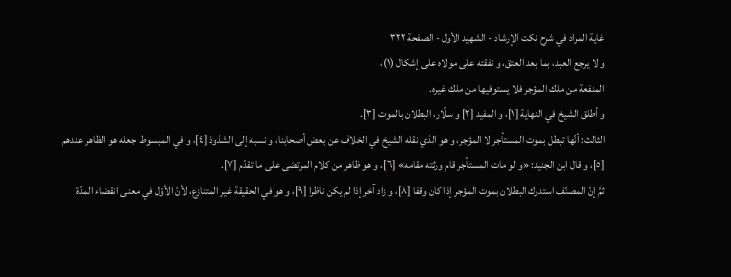غاية المراد في شرح نكت الإرشاد - الشهيد الأول - الصفحة ٣٢٢
و لا يرجع العبد، بما بعد العتق، و نفقته على مولاه على إشكال (١)،
المنفعة من ملك المؤجر فلا يستوفيها من ملك غيره.
و أطلق الشيخ في النهاية [١]، و المفيد [٢] و سلّار، البطلان بالموت [٣].
الثالث: أنّها تبطل بموت المستأجر لا المؤجر، و هو الذي نقله الشيخ في الخلاف عن بعض أصحابنا، و نسبه إلى الشذوذ [٤]، و في المبسوط جعله هو الظاهر عندهم [٥]، و قال ابن الجنيد: «و لو مات المستأجر قام ورثته مقامه» [٦]، و هو ظاهر من كلام المرتضى على ما تقدّم [٧].
ثمَّ إنّ المصنّف استدرك البطلان بموت المؤجر إذا كان وقفا [٨]، و زاد آخر إذا لم يكن ناظرا [٩]، و هو في الحقيقة غير المتنازع، لأنّ الأوّل في معنى انقضاء المدّة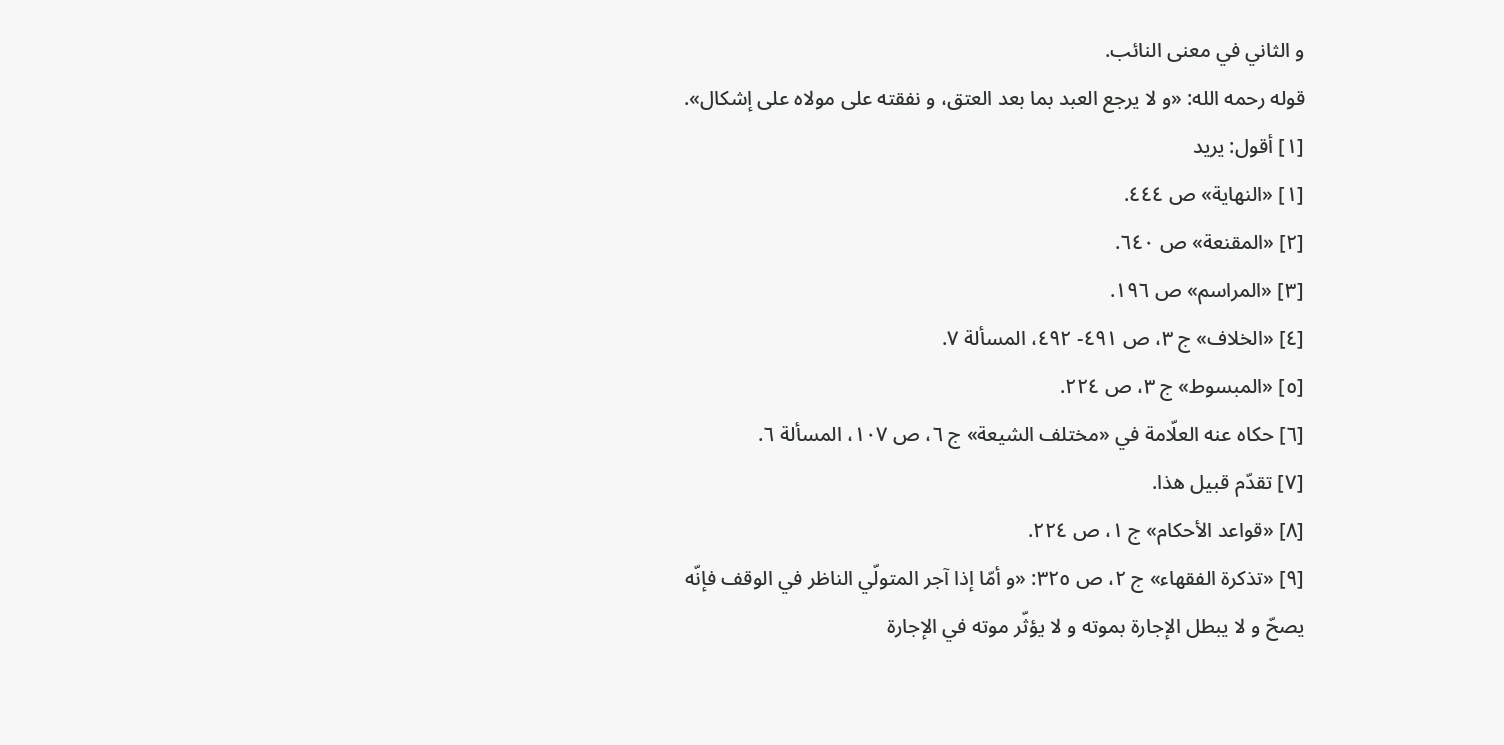و الثاني في معنى النائب.
قوله رحمه الله: «و لا يرجع العبد بما بعد العتق، و نفقته على مولاه على إشكال».
[١] أقول: يريد
[١] «النهاية» ص ٤٤٤.
[٢] «المقنعة» ص ٦٤٠.
[٣] «المراسم» ص ١٩٦.
[٤] «الخلاف» ج ٣، ص ٤٩١- ٤٩٢، المسألة ٧.
[٥] «المبسوط» ج ٣، ص ٢٢٤.
[٦] حكاه عنه العلّامة في «مختلف الشيعة» ج ٦، ص ١٠٧، المسألة ٦.
[٧] تقدّم قبيل هذا.
[٨] «قواعد الأحكام» ج ١، ص ٢٢٤.
[٩] «تذكرة الفقهاء» ج ٢، ص ٣٢٥: «و أمّا إذا آجر المتولّي الناظر في الوقف فإنّه يصحّ و لا يبطل الإجارة بموته و لا يؤثّر موته في الإجارة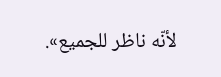لأنّه ناظر للجميع».